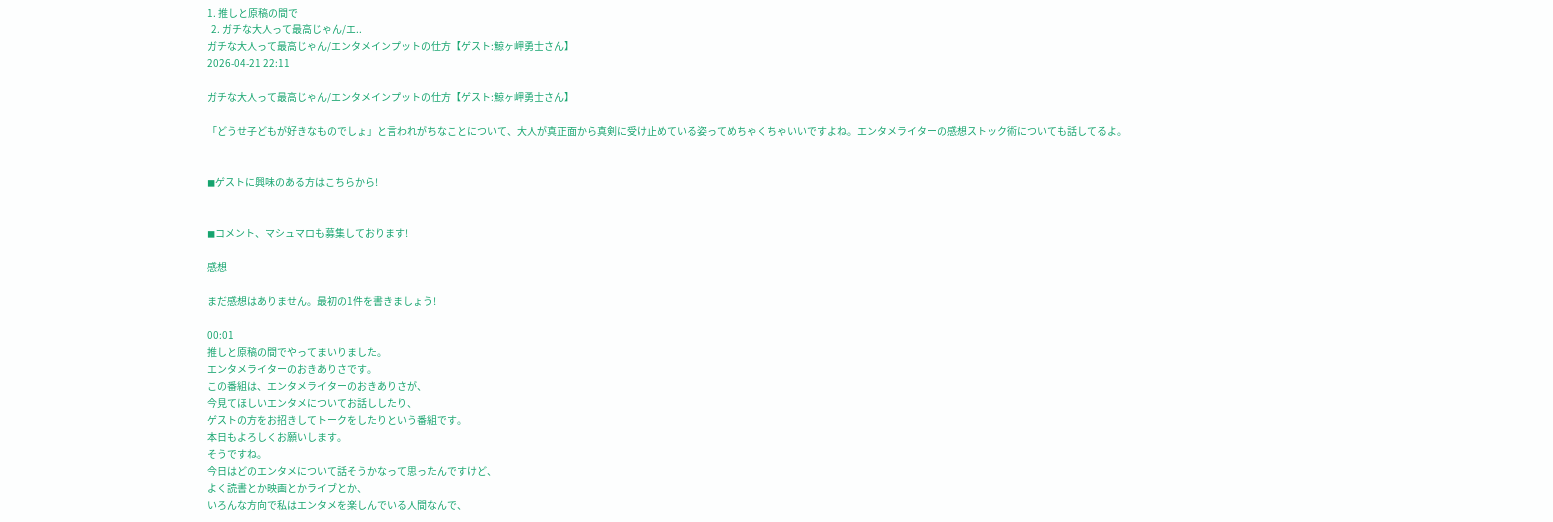1. 推しと原稿の間で
  2. ガチな大人って最高じゃん/エ..
ガチな大人って最高じゃん/エンタメインプットの仕方【ゲスト:鯨ヶ岬勇士さん】
2026-04-21 22:11

ガチな大人って最高じゃん/エンタメインプットの仕方【ゲスト:鯨ヶ岬勇士さん】

「どうせ子どもが好きなものでしょ」と言われがちなことについて、大人が真正面から真剣に受け止めている姿ってめちゃくちゃいいですよね。エンタメライターの感想ストック術についても話してるよ。


◼ゲストに興味のある方はこちらから!


◼コメント、マシュマロも募集しております!

感想

まだ感想はありません。最初の1件を書きましょう!

00:01
推しと原稿の間でやってまいりました。
エンタメライターのおきありさです。
この番組は、エンタメライターのおきありさが、
今見てほしいエンタメについてお話ししたり、
ゲストの方をお招きしてトークをしたりという番組です。
本日もよろしくお願いします。
そうですね。
今日はどのエンタメについて話そうかなって思ったんですけど、
よく読書とか映画とかライブとか、
いろんな方向で私はエンタメを楽しんでいる人間なんで、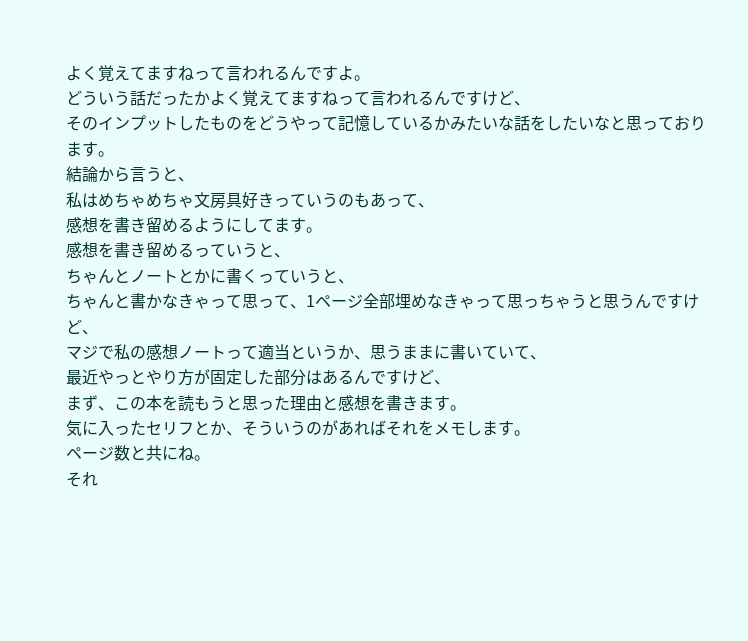よく覚えてますねって言われるんですよ。
どういう話だったかよく覚えてますねって言われるんですけど、
そのインプットしたものをどうやって記憶しているかみたいな話をしたいなと思っております。
結論から言うと、
私はめちゃめちゃ文房具好きっていうのもあって、
感想を書き留めるようにしてます。
感想を書き留めるっていうと、
ちゃんとノートとかに書くっていうと、
ちゃんと書かなきゃって思って、1ページ全部埋めなきゃって思っちゃうと思うんですけど、
マジで私の感想ノートって適当というか、思うままに書いていて、
最近やっとやり方が固定した部分はあるんですけど、
まず、この本を読もうと思った理由と感想を書きます。
気に入ったセリフとか、そういうのがあればそれをメモします。
ページ数と共にね。
それ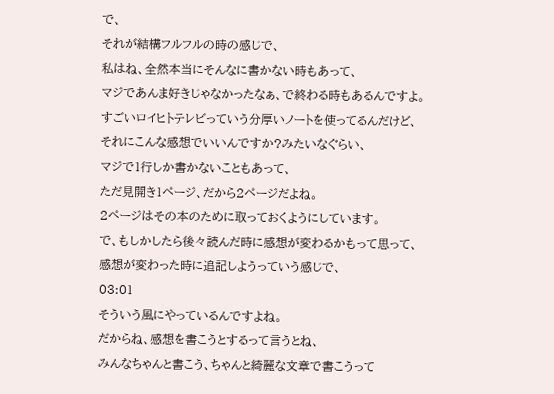で、
それが結構フルフルの時の感じで、
私はね、全然本当にそんなに書かない時もあって、
マジであんま好きじゃなかったなぁ、で終わる時もあるんですよ。
すごいロイヒトテレビっていう分厚いノートを使ってるんだけど、
それにこんな感想でいいんですか?みたいなぐらい、
マジで1行しか書かないこともあって、
ただ見開き1ページ、だから2ページだよね。
2ページはその本のために取っておくようにしています。
で、もしかしたら後々読んだ時に感想が変わるかもって思って、
感想が変わった時に追記しようっていう感じで、
03:01
そういう風にやっているんですよね。
だからね、感想を書こうとするって言うとね、
みんなちゃんと書こう、ちゃんと綺麗な文章で書こうって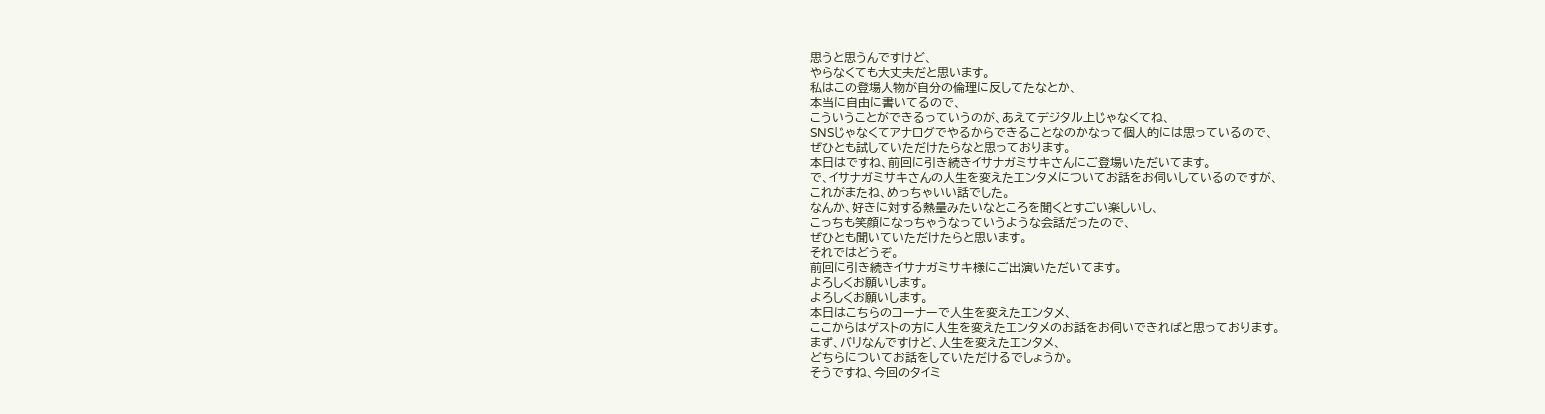思うと思うんですけど、
やらなくても大丈夫だと思います。
私はこの登場人物が自分の倫理に反してたなとか、
本当に自由に書いてるので、
こういうことができるっていうのが、あえてデジタル上じゃなくてね、
SNSじゃなくてアナログでやるからできることなのかなって個人的には思っているので、
ぜひとも試していただけたらなと思っております。
本日はですね、前回に引き続きイサナガミサキさんにご登場いただいてます。
で、イサナガミサキさんの人生を変えたエンタメについてお話をお伺いしているのですが、
これがまたね、めっちゃいい話でした。
なんか、好きに対する熱量みたいなところを聞くとすごい楽しいし、
こっちも笑顔になっちゃうなっていうような会話だったので、
ぜひとも聞いていただけたらと思います。
それではどうぞ。
前回に引き続きイサナガミサキ様にご出演いただいてます。
よろしくお願いします。
よろしくお願いします。
本日はこちらのコーナーで人生を変えたエンタメ、
ここからはゲストの方に人生を変えたエンタメのお話をお伺いできればと思っております。
まず、バリなんですけど、人生を変えたエンタメ、
どちらについてお話をしていただけるでしょうか。
そうですね、今回のタイミ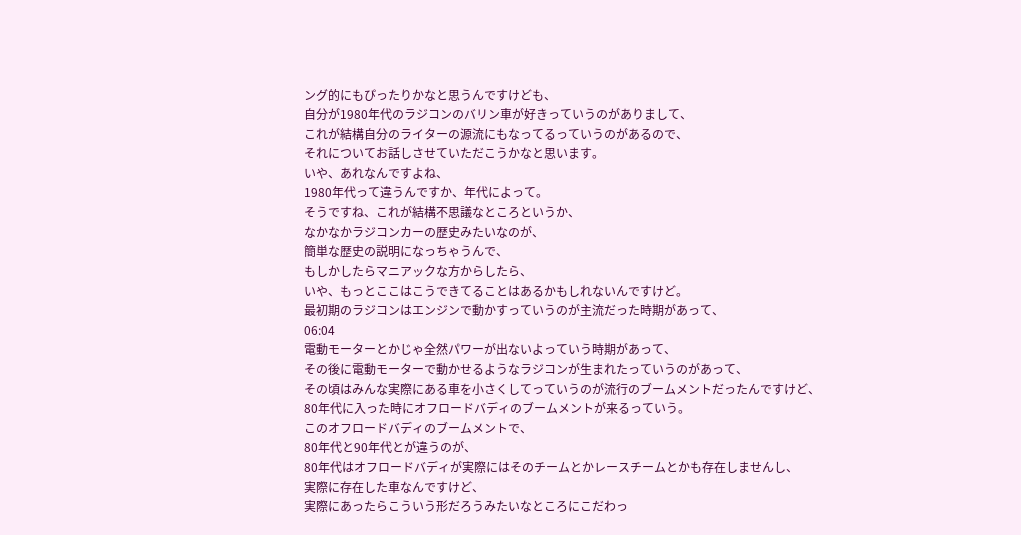ング的にもぴったりかなと思うんですけども、
自分が1980年代のラジコンのバリン車が好きっていうのがありまして、
これが結構自分のライターの源流にもなってるっていうのがあるので、
それについてお話しさせていただこうかなと思います。
いや、あれなんですよね、
1980年代って違うんですか、年代によって。
そうですね、これが結構不思議なところというか、
なかなかラジコンカーの歴史みたいなのが、
簡単な歴史の説明になっちゃうんで、
もしかしたらマニアックな方からしたら、
いや、もっとここはこうできてることはあるかもしれないんですけど。
最初期のラジコンはエンジンで動かすっていうのが主流だった時期があって、
06:04
電動モーターとかじゃ全然パワーが出ないよっていう時期があって、
その後に電動モーターで動かせるようなラジコンが生まれたっていうのがあって、
その頃はみんな実際にある車を小さくしてっていうのが流行のブームメントだったんですけど、
80年代に入った時にオフロードバディのブームメントが来るっていう。
このオフロードバディのブームメントで、
80年代と90年代とが違うのが、
80年代はオフロードバディが実際にはそのチームとかレースチームとかも存在しませんし、
実際に存在した車なんですけど、
実際にあったらこういう形だろうみたいなところにこだわっ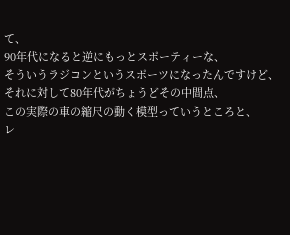て、
90年代になると逆にもっとスポーティーな、
そういうラジコンというスポーツになったんですけど、
それに対して80年代がちょうどその中間点、
この実際の車の縮尺の動く模型っていうところと、
レ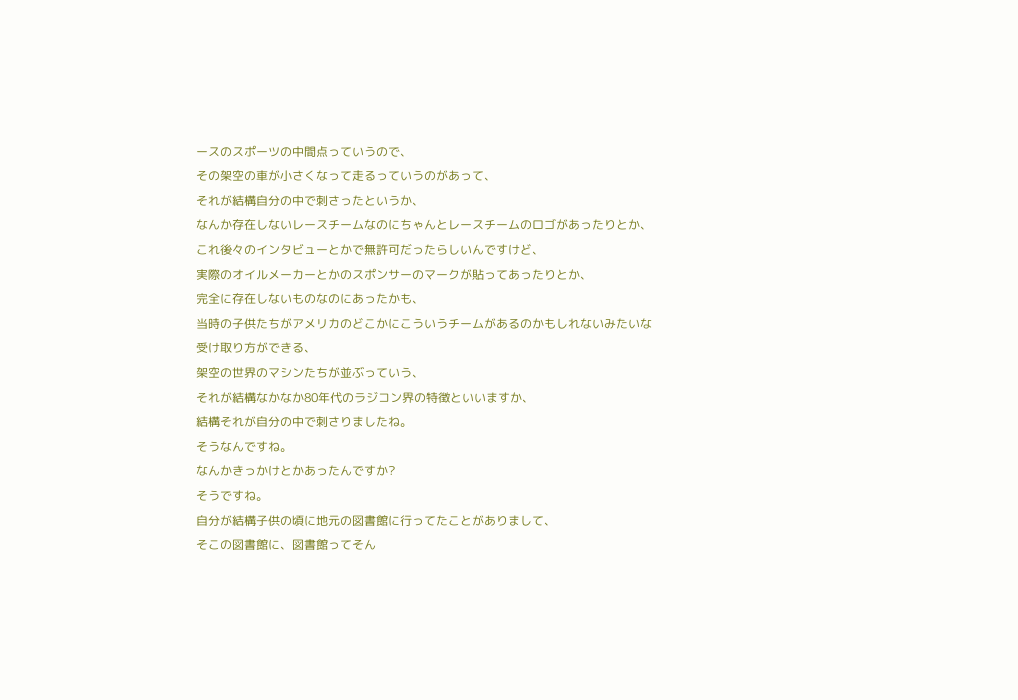ースのスポーツの中間点っていうので、
その架空の車が小さくなって走るっていうのがあって、
それが結構自分の中で刺さったというか、
なんか存在しないレースチームなのにちゃんとレースチームのロゴがあったりとか、
これ後々のインタビューとかで無許可だったらしいんですけど、
実際のオイルメーカーとかのスポンサーのマークが貼ってあったりとか、
完全に存在しないものなのにあったかも、
当時の子供たちがアメリカのどこかにこういうチームがあるのかもしれないみたいな
受け取り方ができる、
架空の世界のマシンたちが並ぶっていう、
それが結構なかなか80年代のラジコン界の特徴といいますか、
結構それが自分の中で刺さりましたね。
そうなんですね。
なんかきっかけとかあったんですか?
そうですね。
自分が結構子供の頃に地元の図書館に行ってたことがありまして、
そこの図書館に、図書館ってそん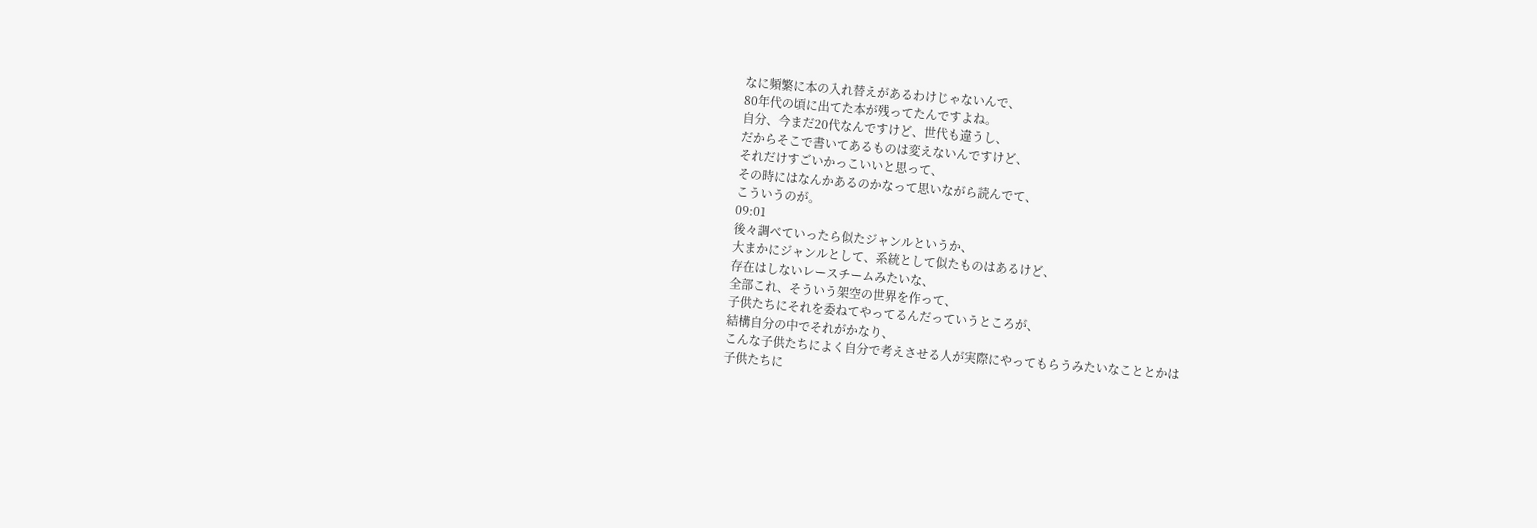なに頻繁に本の入れ替えがあるわけじゃないんで、
80年代の頃に出てた本が残ってたんですよね。
自分、今まだ20代なんですけど、世代も違うし、
だからそこで書いてあるものは変えないんですけど、
それだけすごいかっこいいと思って、
その時にはなんかあるのかなって思いながら読んでて、
こういうのが。
09:01
後々調べていったら似たジャンルというか、
大まかにジャンルとして、系統として似たものはあるけど、
存在はしないレースチームみたいな、
全部これ、そういう架空の世界を作って、
子供たちにそれを委ねてやってるんだっていうところが、
結構自分の中でそれがかなり、
こんな子供たちによく自分で考えさせる人が実際にやってもらうみたいなこととかは
子供たちに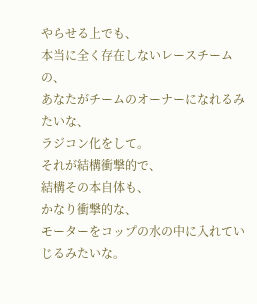やらせる上でも、
本当に全く存在しないレースチームの、
あなたがチームのオーナーになれるみたいな、
ラジコン化をして。
それが結構衝撃的で、
結構その本自体も、
かなり衝撃的な、
モーターをコップの水の中に入れていじるみたいな。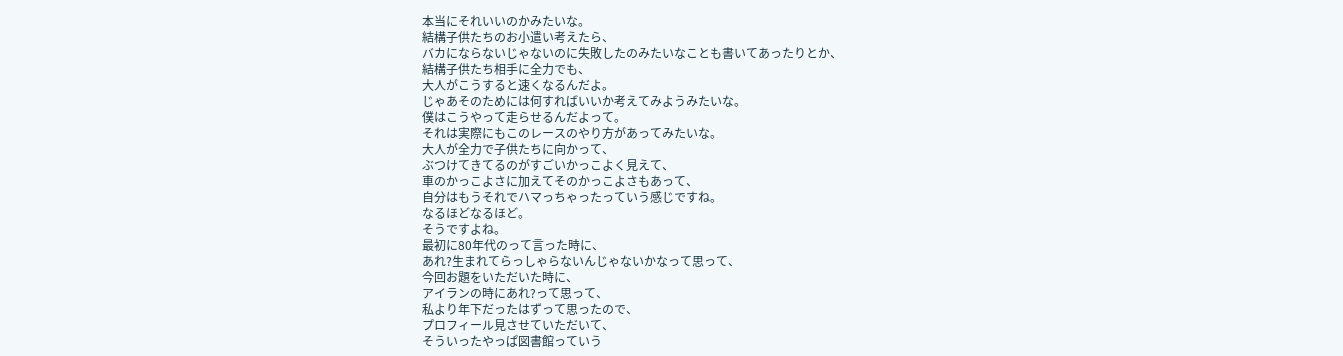本当にそれいいのかみたいな。
結構子供たちのお小遣い考えたら、
バカにならないじゃないのに失敗したのみたいなことも書いてあったりとか、
結構子供たち相手に全力でも、
大人がこうすると速くなるんだよ。
じゃあそのためには何すればいいか考えてみようみたいな。
僕はこうやって走らせるんだよって。
それは実際にもこのレースのやり方があってみたいな。
大人が全力で子供たちに向かって、
ぶつけてきてるのがすごいかっこよく見えて、
車のかっこよさに加えてそのかっこよさもあって、
自分はもうそれでハマっちゃったっていう感じですね。
なるほどなるほど。
そうですよね。
最初に80年代のって言った時に、
あれ?生まれてらっしゃらないんじゃないかなって思って、
今回お題をいただいた時に、
アイランの時にあれ?って思って、
私より年下だったはずって思ったので、
プロフィール見させていただいて、
そういったやっぱ図書館っていう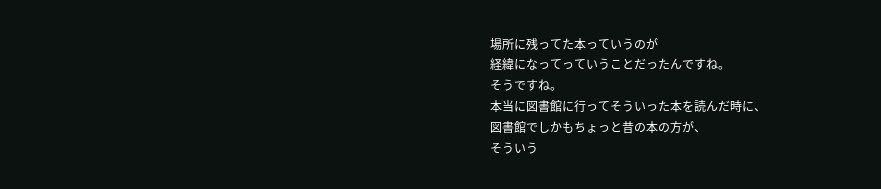場所に残ってた本っていうのが
経緯になってっていうことだったんですね。
そうですね。
本当に図書館に行ってそういった本を読んだ時に、
図書館でしかもちょっと昔の本の方が、
そういう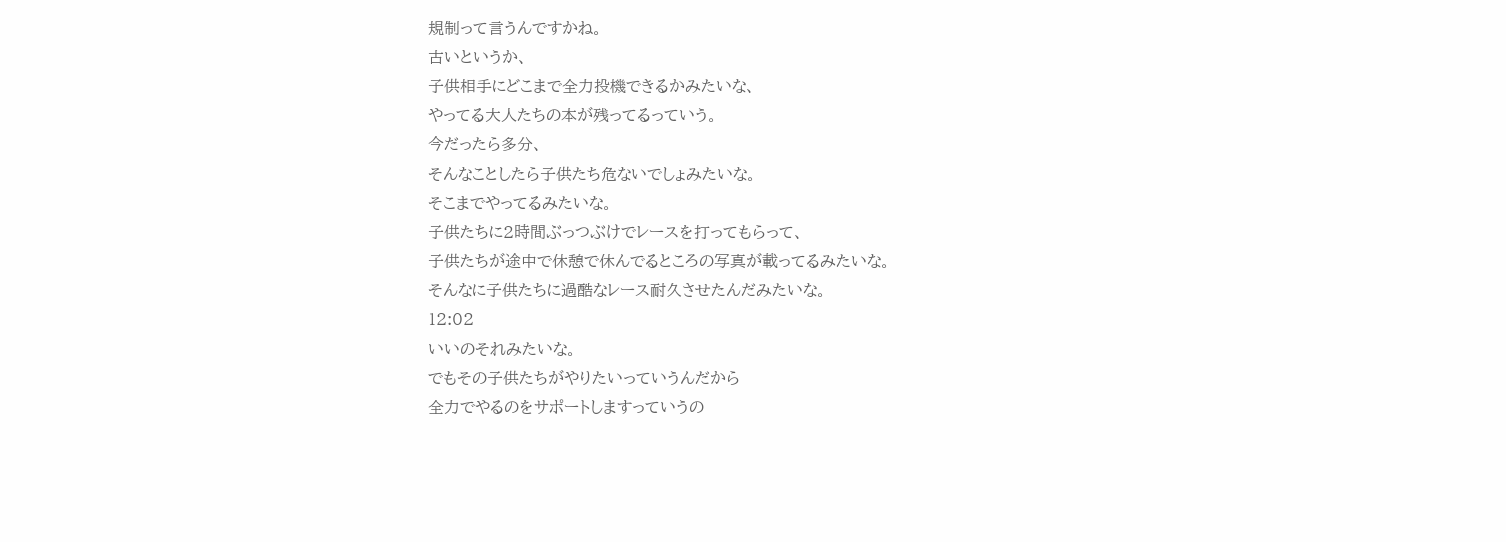規制って言うんですかね。
古いというか、
子供相手にどこまで全力投機できるかみたいな、
やってる大人たちの本が残ってるっていう。
今だったら多分、
そんなことしたら子供たち危ないでしょみたいな。
そこまでやってるみたいな。
子供たちに2時間ぶっつぶけでレースを打ってもらって、
子供たちが途中で休憩で休んでるところの写真が載ってるみたいな。
そんなに子供たちに過酷なレース耐久させたんだみたいな。
12:02
いいのそれみたいな。
でもその子供たちがやりたいっていうんだから
全力でやるのをサポートしますっていうの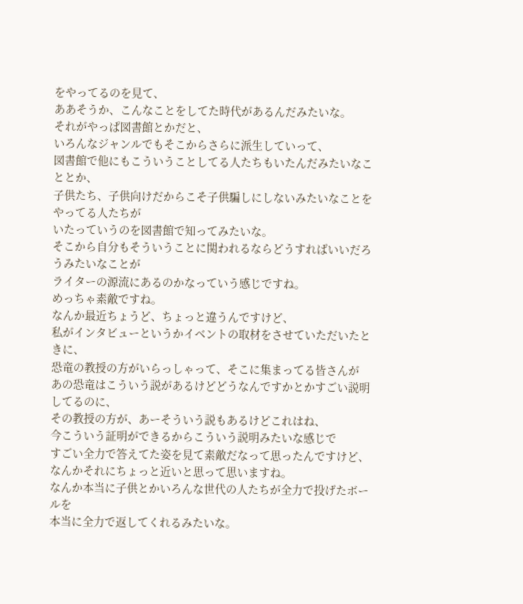をやってるのを見て、
ああそうか、こんなことをしてた時代があるんだみたいな。
それがやっぱ図書館とかだと、
いろんなジャンルでもそこからさらに派生していって、
図書館で他にもこういうことしてる人たちもいたんだみたいなこととか、
子供たち、子供向けだからこそ子供騙しにしないみたいなことをやってる人たちが
いたっていうのを図書館で知ってみたいな。
そこから自分もそういうことに関われるならどうすればいいだろうみたいなことが
ライターの源流にあるのかなっていう感じですね。
めっちゃ素敵ですね。
なんか最近ちょうど、ちょっと違うんですけど、
私がインタビューというかイベントの取材をさせていただいたときに、
恐竜の教授の方がいらっしゃって、そこに集まってる皆さんが
あの恐竜はこういう説があるけどどうなんですかとかすごい説明してるのに、
その教授の方が、あーそういう説もあるけどこれはね、
今こういう証明ができるからこういう説明みたいな感じで
すごい全力で答えてた姿を見て素敵だなって思ったんですけど、
なんかそれにちょっと近いと思って思いますね。
なんか本当に子供とかいろんな世代の人たちが全力で投げたボールを
本当に全力で返してくれるみたいな。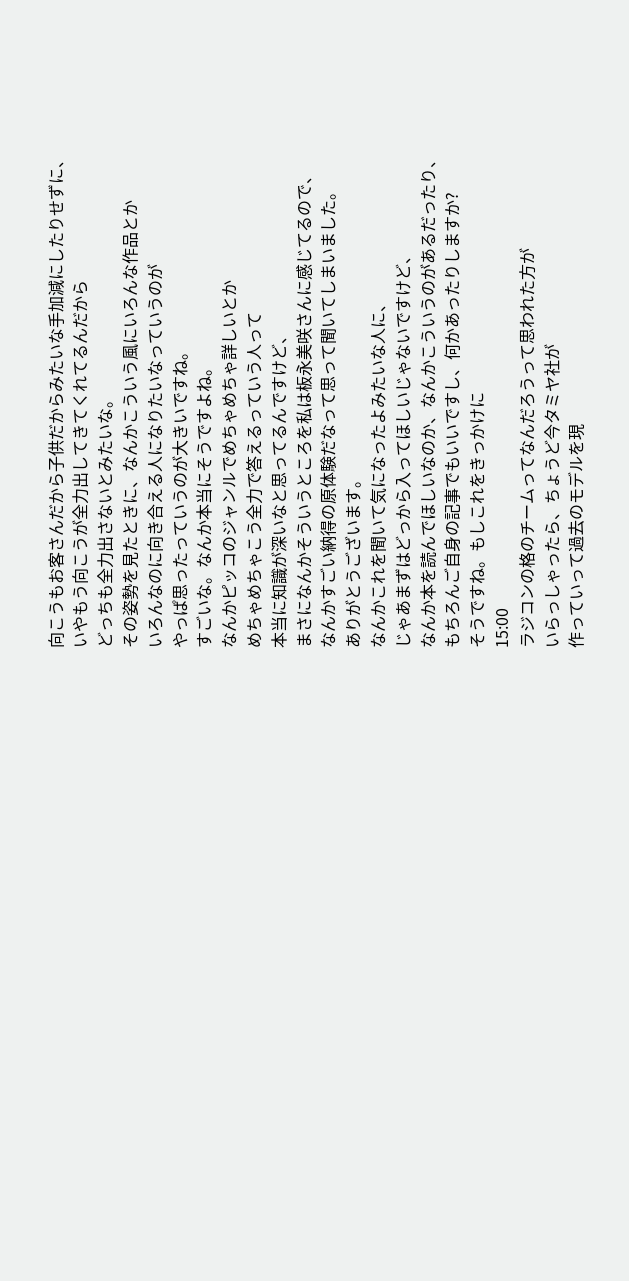向こうもお客さんだから子供だからみたいな手加減にしたりせずに、
いやもう向こうが全力出してきてくれてるんだから
どっちも全力出さないとみたいな。
その姿勢を見たときに、なんかこういう風にいろんな作品とか
いろんなのに向き合える人になりたいなっていうのが
やっぱ思ったっていうのが大きいですね。
すごいな。なんか本当にそうですよね。
なんかピッコのジャンルでめちゃめちゃ詳しいとか
めちゃめちゃこう全力で答えるっていう人って
本当に知識が深いなと思ってるんですけど、
まさになんかそういうところを私は板永美咲さんに感じてるので、
なんかすごい納得の原体験だなって思って聞いてしまいました。
ありがとうございます。
なんかこれを聞いて気になったよみたいな人に、
じゃあまずはどっから入ってほしいじゃないですけど、
なんか本を読んでほしいなのか、なんかこういうのがあるだったり、
もちろんご自身の記事でもいいですし、何かあったりしますか?
そうですね。もしこれをきっかけに
15:00
ラジコンの格のチームってなんだろうって思われた方が
いらっしゃったら、ちょうど今タミヤ社が
作っていって過去のモデルを現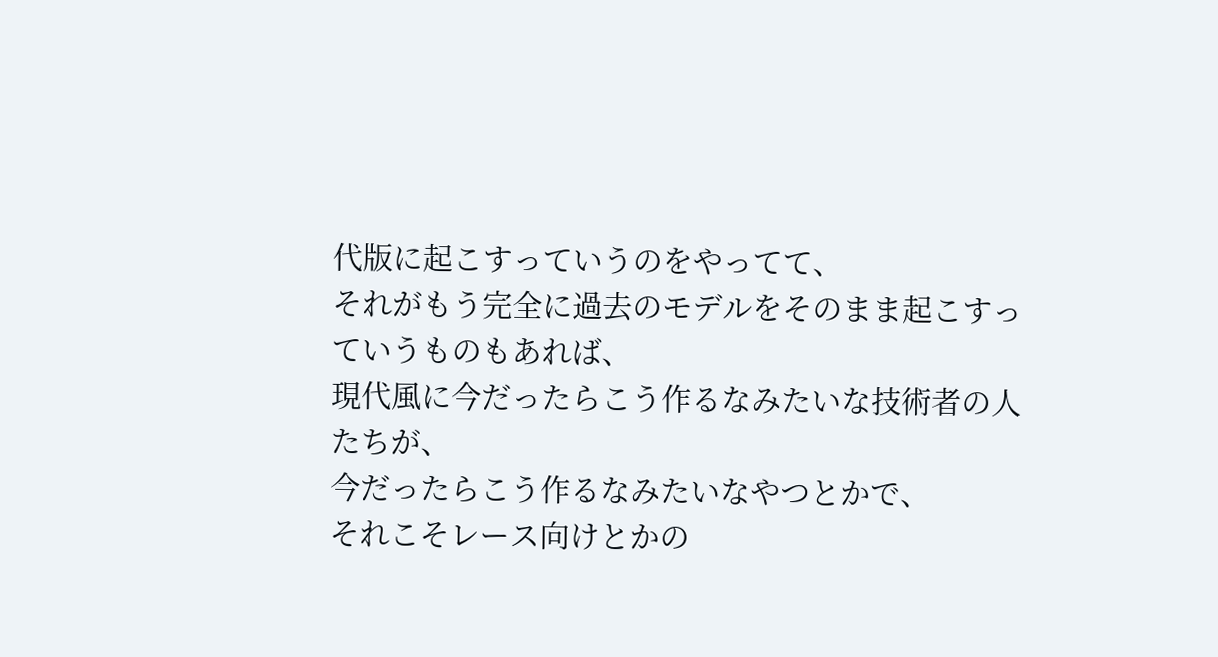代版に起こすっていうのをやってて、
それがもう完全に過去のモデルをそのまま起こすっていうものもあれば、
現代風に今だったらこう作るなみたいな技術者の人たちが、
今だったらこう作るなみたいなやつとかで、
それこそレース向けとかの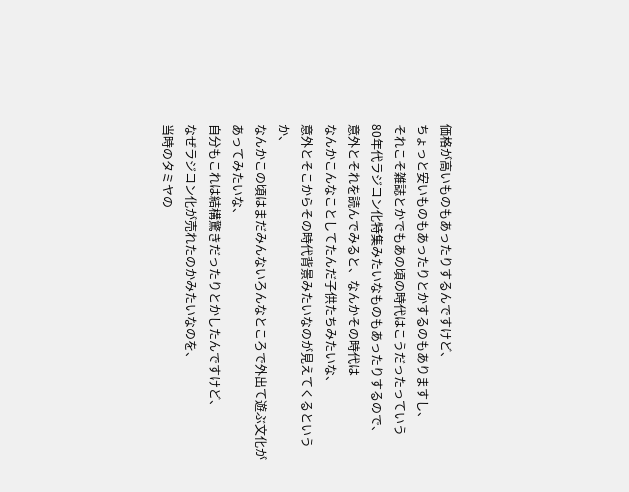価格が高いものもあったりするんですけど、
ちょっと安いものもあったりとかするのもありますし、
それこそ雑誌とかでもあの頃の時代はこうだったっていう
80年代ラジコン化特集みたいなものもあったりするので、
意外とそれを読んでみると、なんかその時代は
なんかこんなことしてたんだ子供たちみたいな、
意外とそこからその時代背景みたいなのが見えてくるというか、
なんかこの頃はまだみんないろんなところで外出て遊ぶ文化があってみたいな、
自分もこれは結構驚きだったりとかしたんですけど、
なぜラジコン化が売れたのかみたいなのを、
当時のタミヤの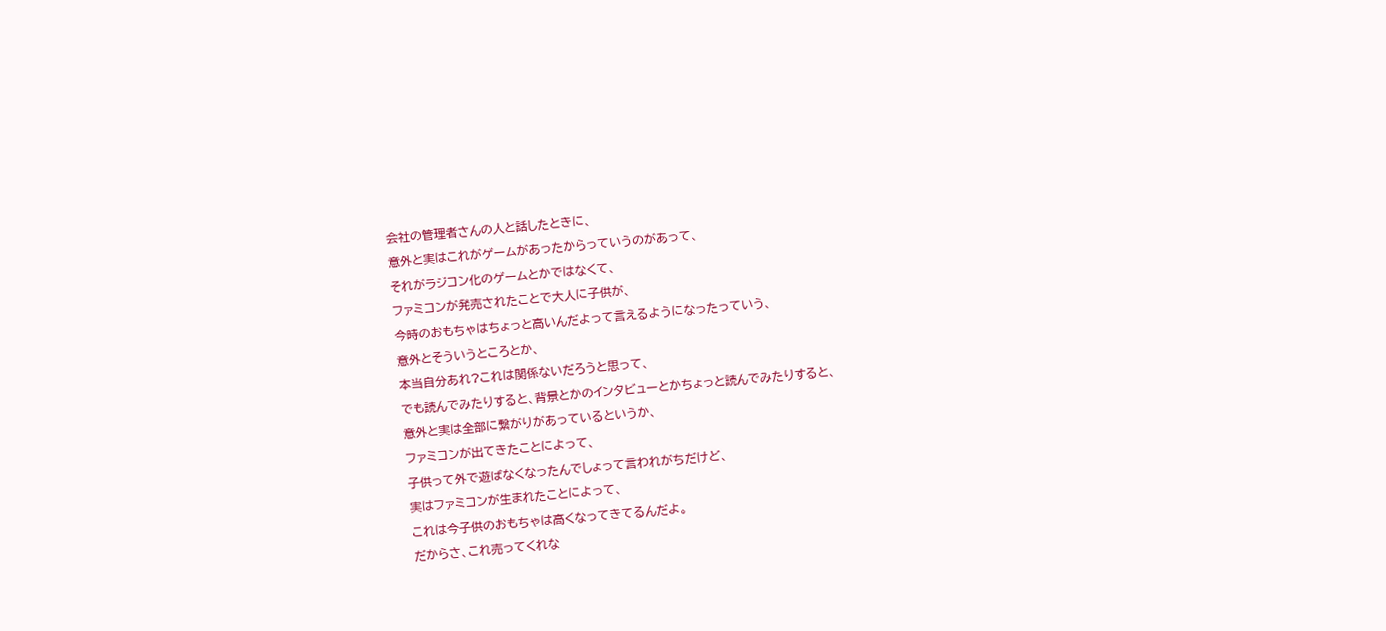会社の管理者さんの人と話したときに、
意外と実はこれがゲームがあったからっていうのがあって、
それがラジコン化のゲームとかではなくて、
ファミコンが発売されたことで大人に子供が、
今時のおもちゃはちょっと高いんだよって言えるようになったっていう、
意外とそういうところとか、
本当自分あれ?これは関係ないだろうと思って、
でも読んでみたりすると、背景とかのインタビューとかちょっと読んでみたりすると、
意外と実は全部に繋がりがあっているというか、
ファミコンが出てきたことによって、
子供って外で遊ばなくなったんでしょって言われがちだけど、
実はファミコンが生まれたことによって、
これは今子供のおもちゃは高くなってきてるんだよ。
だからさ、これ売ってくれな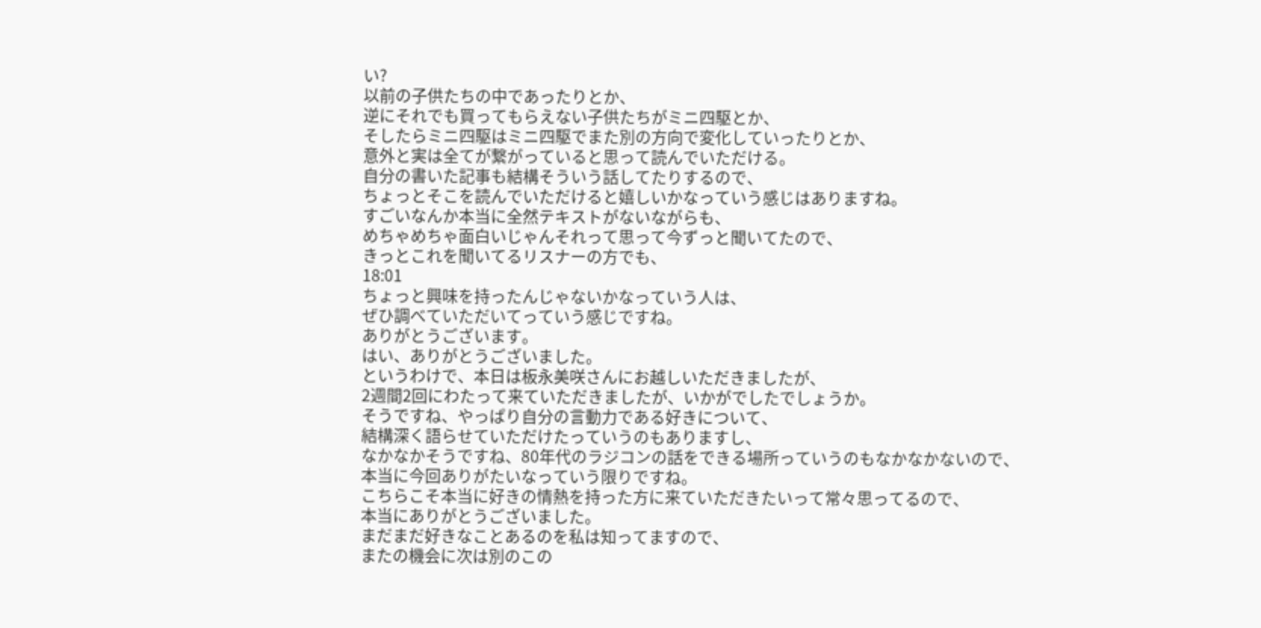い?
以前の子供たちの中であったりとか、
逆にそれでも買ってもらえない子供たちがミニ四駆とか、
そしたらミニ四駆はミニ四駆でまた別の方向で変化していったりとか、
意外と実は全てが繋がっていると思って読んでいただける。
自分の書いた記事も結構そういう話してたりするので、
ちょっとそこを読んでいただけると嬉しいかなっていう感じはありますね。
すごいなんか本当に全然テキストがないながらも、
めちゃめちゃ面白いじゃんそれって思って今ずっと聞いてたので、
きっとこれを聞いてるリスナーの方でも、
18:01
ちょっと興味を持ったんじゃないかなっていう人は、
ぜひ調べていただいてっていう感じですね。
ありがとうございます。
はい、ありがとうございました。
というわけで、本日は板永美咲さんにお越しいただきましたが、
2週間2回にわたって来ていただきましたが、いかがでしたでしょうか。
そうですね、やっぱり自分の言動力である好きについて、
結構深く語らせていただけたっていうのもありますし、
なかなかそうですね、80年代のラジコンの話をできる場所っていうのもなかなかないので、
本当に今回ありがたいなっていう限りですね。
こちらこそ本当に好きの情熱を持った方に来ていただきたいって常々思ってるので、
本当にありがとうございました。
まだまだ好きなことあるのを私は知ってますので、
またの機会に次は別のこの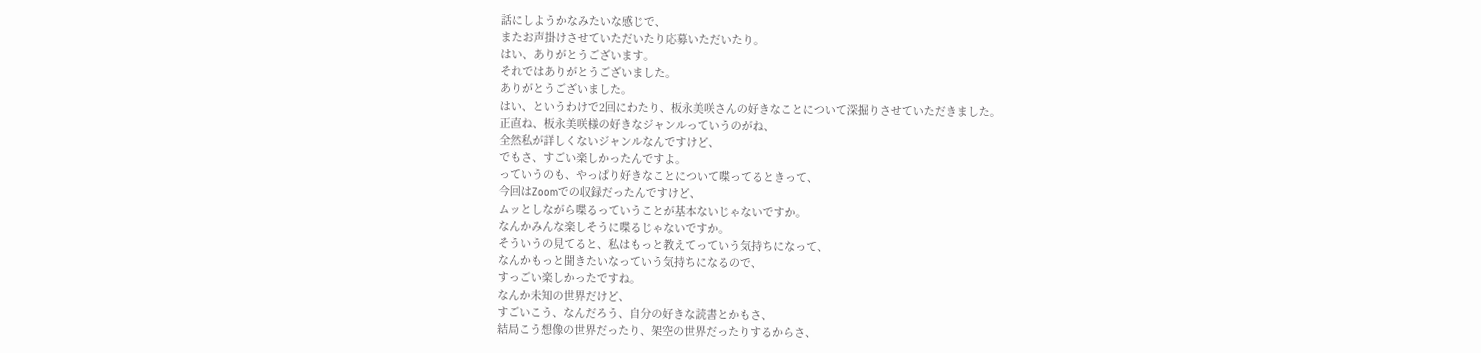話にしようかなみたいな感じで、
またお声掛けさせていただいたり応募いただいたり。
はい、ありがとうございます。
それではありがとうございました。
ありがとうございました。
はい、というわけで2回にわたり、板永美咲さんの好きなことについて深掘りさせていただきました。
正直ね、板永美咲様の好きなジャンルっていうのがね、
全然私が詳しくないジャンルなんですけど、
でもさ、すごい楽しかったんですよ。
っていうのも、やっぱり好きなことについて喋ってるときって、
今回はZoomでの収録だったんですけど、
ムッとしながら喋るっていうことが基本ないじゃないですか。
なんかみんな楽しそうに喋るじゃないですか。
そういうの見てると、私はもっと教えてっていう気持ちになって、
なんかもっと聞きたいなっていう気持ちになるので、
すっごい楽しかったですね。
なんか未知の世界だけど、
すごいこう、なんだろう、自分の好きな読書とかもさ、
結局こう想像の世界だったり、架空の世界だったりするからさ、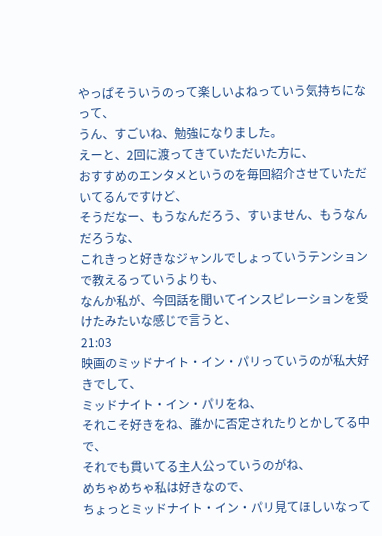やっぱそういうのって楽しいよねっていう気持ちになって、
うん、すごいね、勉強になりました。
えーと、2回に渡ってきていただいた方に、
おすすめのエンタメというのを毎回紹介させていただいてるんですけど、
そうだなー、もうなんだろう、すいません、もうなんだろうな、
これきっと好きなジャンルでしょっていうテンションで教えるっていうよりも、
なんか私が、今回話を聞いてインスピレーションを受けたみたいな感じで言うと、
21:03
映画のミッドナイト・イン・パリっていうのが私大好きでして、
ミッドナイト・イン・パリをね、
それこそ好きをね、誰かに否定されたりとかしてる中で、
それでも貫いてる主人公っていうのがね、
めちゃめちゃ私は好きなので、
ちょっとミッドナイト・イン・パリ見てほしいなって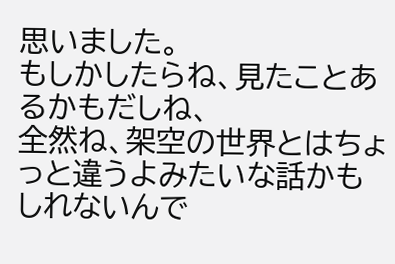思いました。
もしかしたらね、見たことあるかもだしね、
全然ね、架空の世界とはちょっと違うよみたいな話かもしれないんで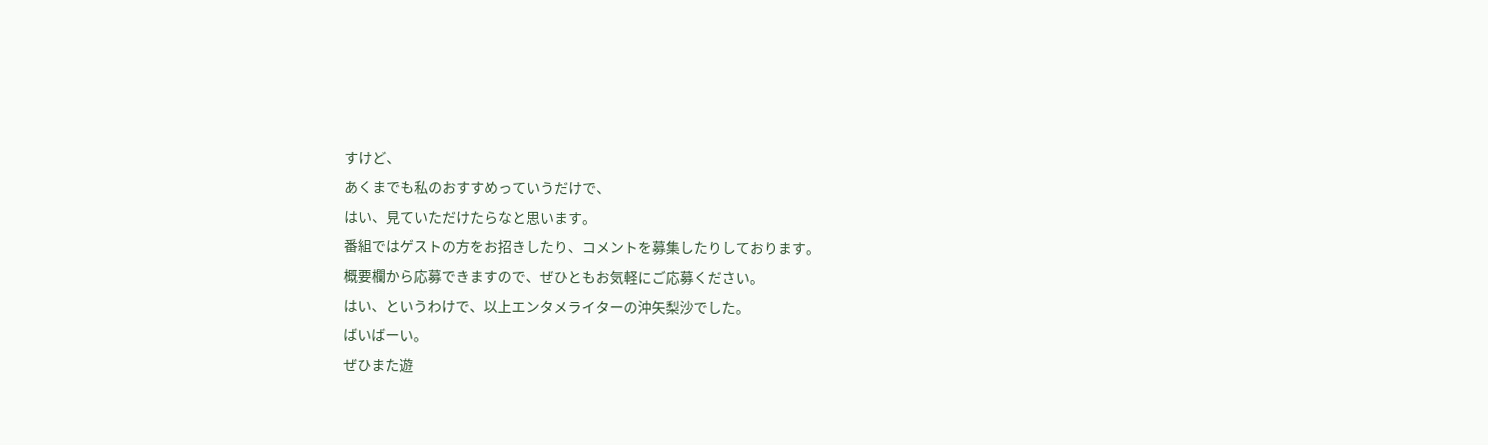すけど、
あくまでも私のおすすめっていうだけで、
はい、見ていただけたらなと思います。
番組ではゲストの方をお招きしたり、コメントを募集したりしております。
概要欄から応募できますので、ぜひともお気軽にご応募ください。
はい、というわけで、以上エンタメライターの沖矢梨沙でした。
ばいばーい。
ぜひまた遊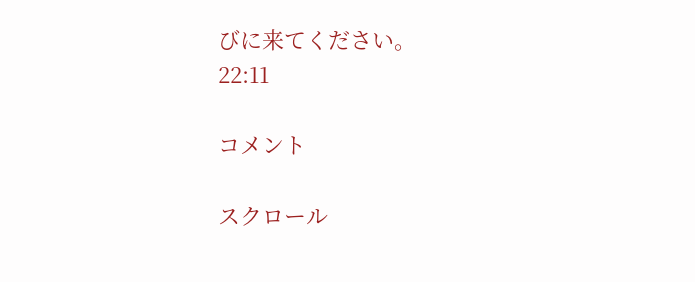びに来てください。
22:11

コメント

スクロール